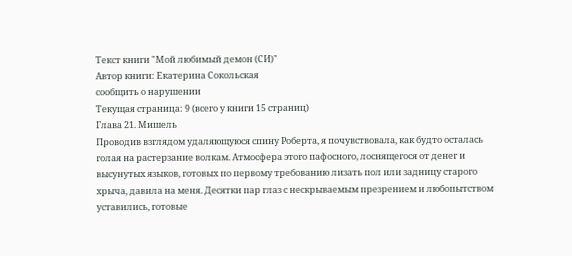Текст книги "Мой любимый демон (СИ)"
Автор книги: Екатерина Сокольская
сообщить о нарушении
Текущая страница: 9 (всего у книги 15 страниц)
Глава 21. Мишель
Проводив взглядом удаляющуюся спину Роберта, я почувствовала, как будто осталась голая на растерзание волкам. Атмосфера этого пафосного, лоснящегося от денег и высунутых языков, готовых по первому требованию лизать пол или задницу старого хрыча, давила на меня. Десятки пар глаз с нескрываемым презрением и любопытством уставились, готовые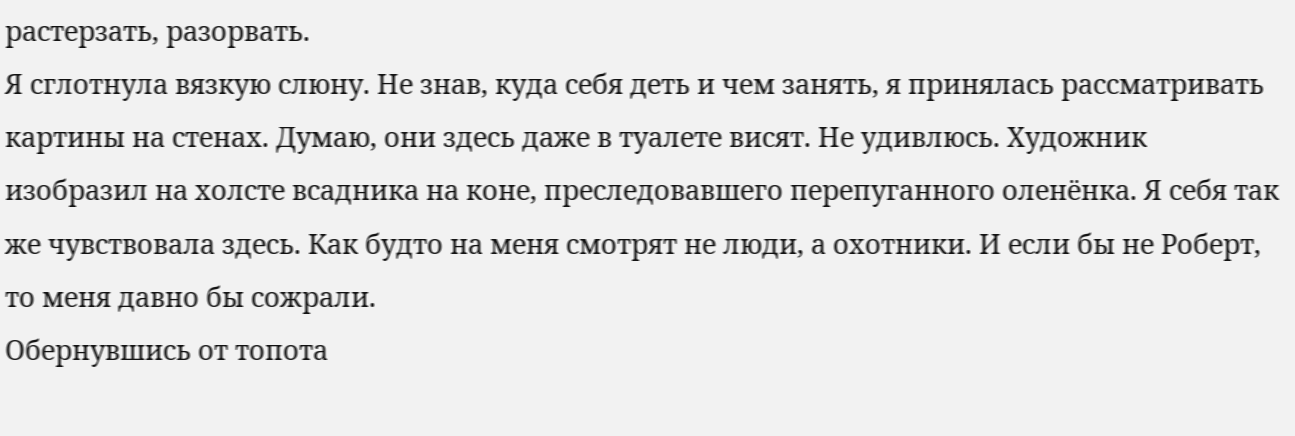растерзать, разорвать.
Я сглотнула вязкую слюну. Не знав, куда себя деть и чем занять, я принялась рассматривать картины на стенах. Думаю, они здесь даже в туалете висят. Не удивлюсь. Художник изобразил на холсте всадника на коне, преследовавшего перепуганного оленёнка. Я себя так же чувствовала здесь. Как будто на меня смотрят не люди, а охотники. И если бы не Роберт, то меня давно бы сожрали.
Обернувшись от топота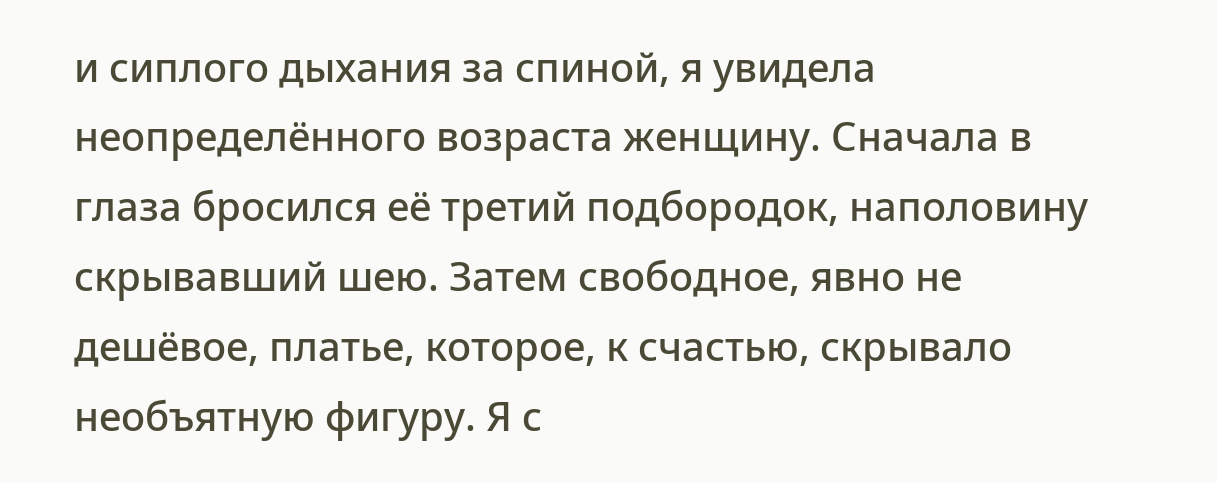и сиплого дыхания за спиной, я увидела неопределённого возраста женщину. Сначала в глаза бросился её третий подбородок, наполовину скрывавший шею. Затем свободное, явно не дешёвое, платье, которое, к счастью, скрывало необъятную фигуру. Я с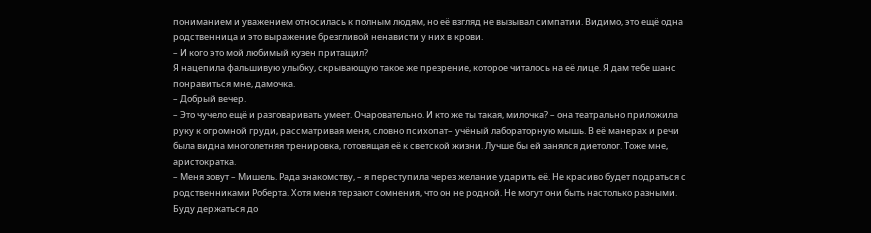пониманием и уважением относилась к полным людям, но её взгляд не вызывал симпатии. Видимо, это ещё одна родственница и это выражение брезгливой ненависти у них в крови.
– И кого это мой любимый кузен притащил?
Я нацепила фальшивую улыбку, скрывающую такое же презрение, которое читалось на её лице. Я дам тебе шанс понравиться мне, дамочка.
– Добрый вечер.
– Это чучело ещё и разговаривать умеет. Очаровательно. И кто же ты такая, милочка? – она театрально приложила руку к огромной груди, рассматривая меня, словно психопат– учёный лабораторную мышь. В её манерах и речи была видна многолетняя тренировка, готовящая её к светской жизни. Лучше бы ей занялся диетолог. Тоже мне, аристократка.
– Меня зовут – Мишель. Рада знакомству, – я переступила через желание ударить её. Не красиво будет подраться с родственниками Роберта. Хотя меня терзают сомнения, что он не родной. Не могут они быть настолько разными. Буду держаться до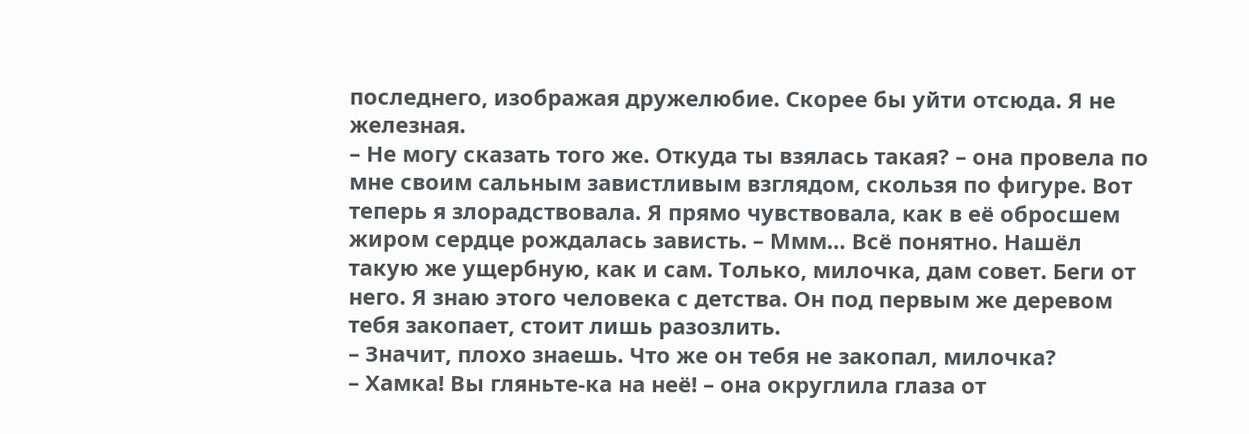последнего, изображая дружелюбие. Скорее бы уйти отсюда. Я не железная.
– Не могу сказать того же. Откуда ты взялась такая? – она провела по мне своим сальным завистливым взглядом, скользя по фигуре. Вот теперь я злорадствовала. Я прямо чувствовала, как в её обросшем жиром сердце рождалась зависть. – Ммм… Всё понятно. Нашёл такую же ущербную, как и сам. Только, милочка, дам совет. Беги от него. Я знаю этого человека с детства. Он под первым же деревом тебя закопает, стоит лишь разозлить.
– Значит, плохо знаешь. Что же он тебя не закопал, милочка?
– Хамка! Вы гляньте-ка на неё! – она округлила глаза от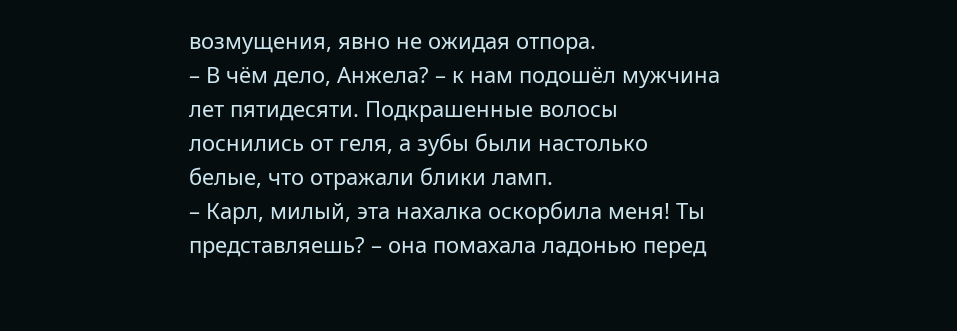возмущения, явно не ожидая отпора.
– В чём дело, Анжела? – к нам подошёл мужчина лет пятидесяти. Подкрашенные волосы лоснились от геля, а зубы были настолько белые, что отражали блики ламп.
– Карл, милый, эта нахалка оскорбила меня! Ты представляешь? – она помахала ладонью перед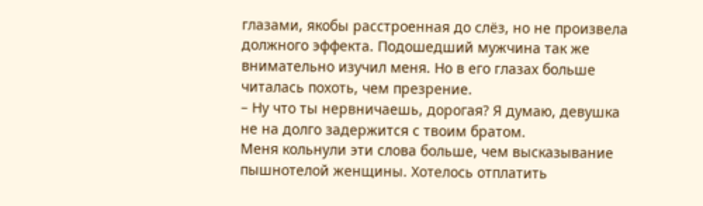глазами, якобы расстроенная до слёз, но не произвела должного эффекта. Подошедший мужчина так же внимательно изучил меня. Но в его глазах больше читалась похоть, чем презрение.
– Ну что ты нервничаешь, дорогая? Я думаю, девушка не на долго задержится с твоим братом.
Меня кольнули эти слова больше, чем высказывание пышнотелой женщины. Хотелось отплатить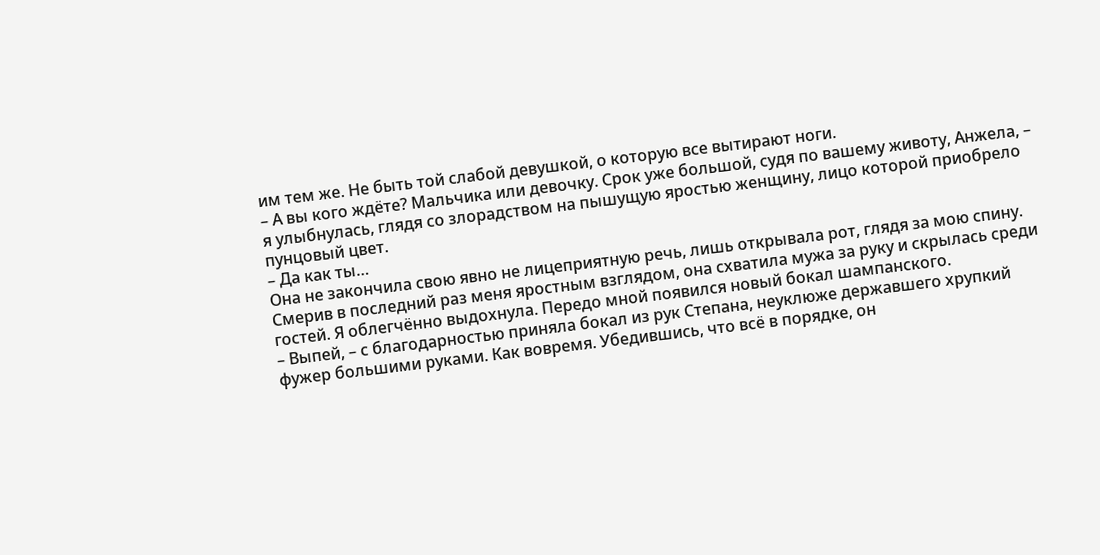им тем же. Не быть той слабой девушкой, о которую все вытирают ноги.
– А вы кого ждёте? Мальчика или девочку. Срок уже большой, судя по вашему животу, Анжела, – я улыбнулась, глядя со злорадством на пышущую яростью женщину, лицо которой приобрело пунцовый цвет.
– Да как ты…
Она не закончила свою явно не лицеприятную речь, лишь открывала рот, глядя за мою спину. Смерив в последний раз меня яростным взглядом, она схватила мужа за руку и скрылась среди гостей. Я облегчённо выдохнула. Передо мной появился новый бокал шампанского.
– Выпей, – с благодарностью приняла бокал из рук Степана, неуклюже державшего хрупкий фужер большими руками. Как вовремя. Убедившись, что всё в порядке, он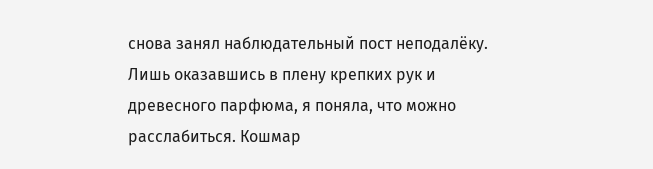снова занял наблюдательный пост неподалёку.
Лишь оказавшись в плену крепких рук и древесного парфюма, я поняла, что можно расслабиться. Кошмар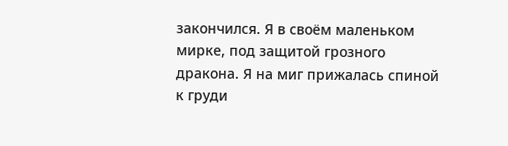закончился. Я в своём маленьком мирке, под защитой грозного дракона. Я на миг прижалась спиной к груди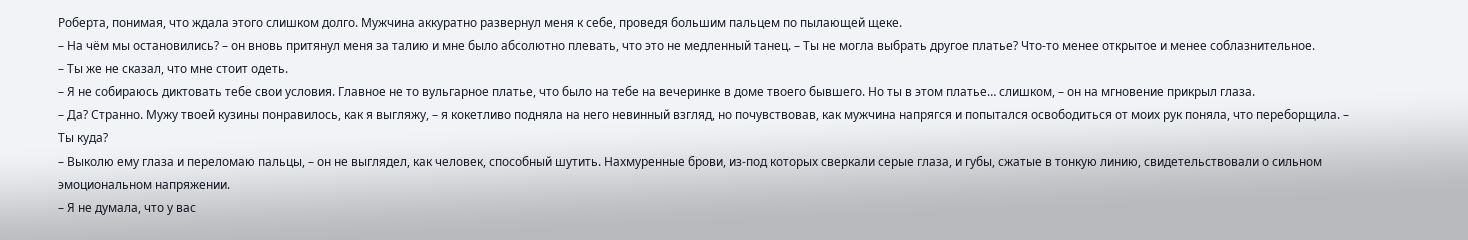Роберта, понимая, что ждала этого слишком долго. Мужчина аккуратно развернул меня к себе, проведя большим пальцем по пылающей щеке.
– На чём мы остановились? – он вновь притянул меня за талию и мне было абсолютно плевать, что это не медленный танец. – Ты не могла выбрать другое платье? Что-то менее открытое и менее соблазнительное.
– Ты же не сказал, что мне стоит одеть.
– Я не собираюсь диктовать тебе свои условия. Главное не то вульгарное платье, что было на тебе на вечеринке в доме твоего бывшего. Но ты в этом платье… слишком, – он на мгновение прикрыл глаза.
– Да? Странно. Мужу твоей кузины понравилось, как я выгляжу, – я кокетливо подняла на него невинный взгляд, но почувствовав, как мужчина напрягся и попытался освободиться от моих рук поняла, что переборщила. – Ты куда?
– Выколю ему глаза и переломаю пальцы, – он не выглядел, как человек, способный шутить. Нахмуренные брови, из-под которых сверкали серые глаза, и губы, сжатые в тонкую линию, свидетельствовали о сильном эмоциональном напряжении.
– Я не думала, что у вас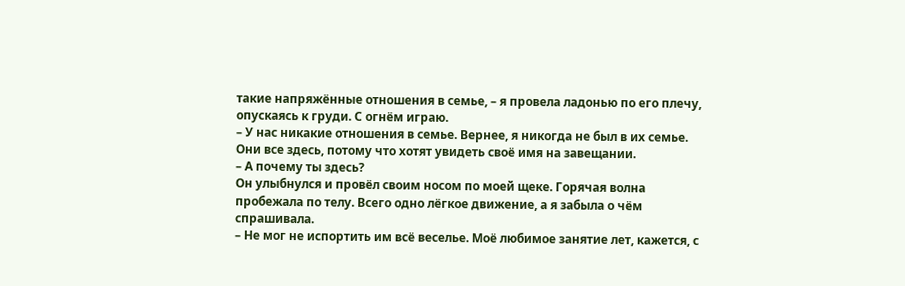такие напряжённые отношения в семье, – я провела ладонью по его плечу, опускаясь к груди. С огнём играю.
– У нас никакие отношения в семье. Вернее, я никогда не был в их семье. Они все здесь, потому что хотят увидеть своё имя на завещании.
– А почему ты здесь?
Он улыбнулся и провёл своим носом по моей щеке. Горячая волна пробежала по телу. Всего одно лёгкое движение, а я забыла о чём спрашивала.
– Не мог не испортить им всё веселье. Моё любимое занятие лет, кажется, с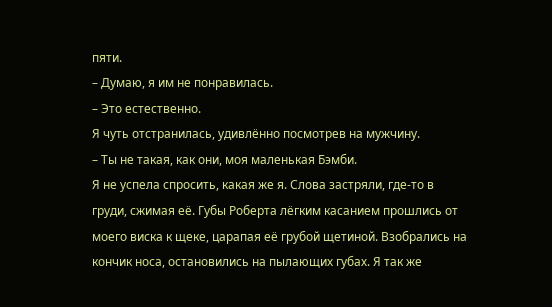пяти.
– Думаю, я им не понравилась.
– Это естественно.
Я чуть отстранилась, удивлённо посмотрев на мужчину.
– Ты не такая, как они, моя маленькая Бэмби.
Я не успела спросить, какая же я. Слова застряли, где-то в груди, сжимая её. Губы Роберта лёгким касанием прошлись от моего виска к щеке, царапая её грубой щетиной. Взобрались на кончик носа, остановились на пылающих губах. Я так же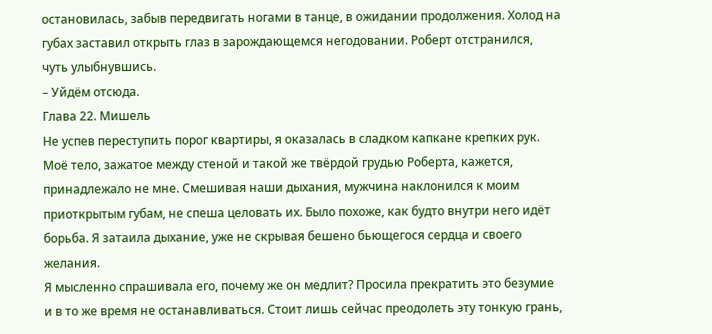остановилась, забыв передвигать ногами в танце, в ожидании продолжения. Холод на губах заставил открыть глаз в зарождающемся негодовании. Роберт отстранился, чуть улыбнувшись.
– Уйдём отсюда.
Глава 22. Мишель
Не успев переступить порог квартиры, я оказалась в сладком капкане крепких рук. Моё тело, зажатое между стеной и такой же твёрдой грудью Роберта, кажется, принадлежало не мне. Смешивая наши дыхания, мужчина наклонился к моим приоткрытым губам, не спеша целовать их. Было похоже, как будто внутри него идёт борьба. Я затаила дыхание, уже не скрывая бешено бьющегося сердца и своего желания.
Я мысленно спрашивала его, почему же он медлит? Просила прекратить это безумие и в то же время не останавливаться. Стоит лишь сейчас преодолеть эту тонкую грань,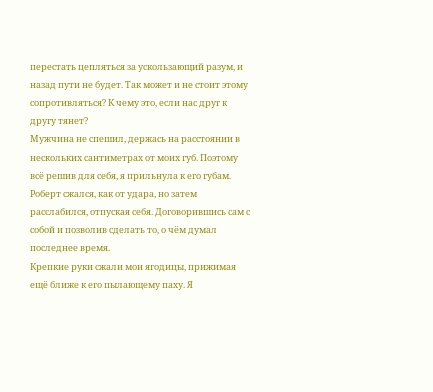перестать цепляться за ускользающий разум, и назад пути не будет. Так может и не стоит этому сопротивляться? К чему это, если нас друг к другу тянет?
Мужчина не спешил, держась на расстоянии в нескольких сантиметрах от моих губ. Поэтому всё решив для себя, я прильнула к его губам. Роберт сжался, как от удара, но затем расслабился, отпуская себя. Договорившись сам с собой и позволив сделать то, о чём думал последнее время.
Крепкие руки сжали мои ягодицы, прижимая ещё ближе к его пылающему паху. Я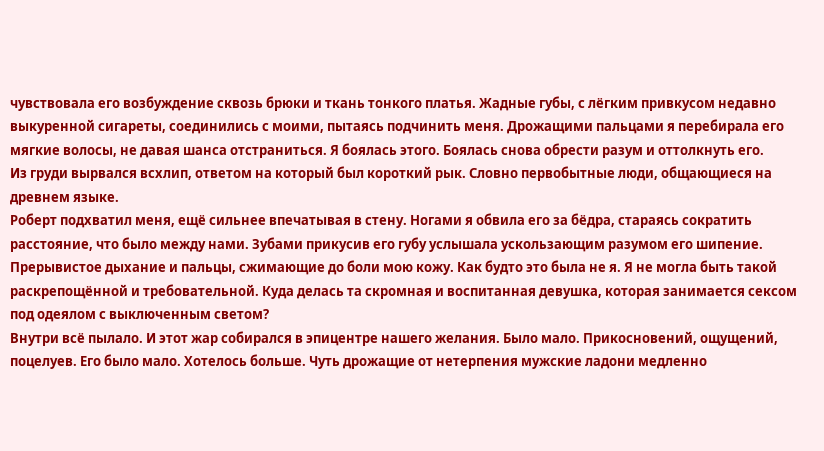чувствовала его возбуждение сквозь брюки и ткань тонкого платья. Жадные губы, с лёгким привкусом недавно выкуренной сигареты, соединились с моими, пытаясь подчинить меня. Дрожащими пальцами я перебирала его мягкие волосы, не давая шанса отстраниться. Я боялась этого. Боялась снова обрести разум и оттолкнуть его.
Из груди вырвался всхлип, ответом на который был короткий рык. Словно первобытные люди, общающиеся на древнем языке.
Роберт подхватил меня, ещё сильнее впечатывая в стену. Ногами я обвила его за бёдра, стараясь сократить расстояние, что было между нами. Зубами прикусив его губу услышала ускользающим разумом его шипение. Прерывистое дыхание и пальцы, сжимающие до боли мою кожу. Как будто это была не я. Я не могла быть такой раскрепощённой и требовательной. Куда делась та скромная и воспитанная девушка, которая занимается сексом под одеялом с выключенным светом?
Внутри всё пылало. И этот жар собирался в эпицентре нашего желания. Было мало. Прикосновений, ощущений, поцелуев. Его было мало. Хотелось больше. Чуть дрожащие от нетерпения мужские ладони медленно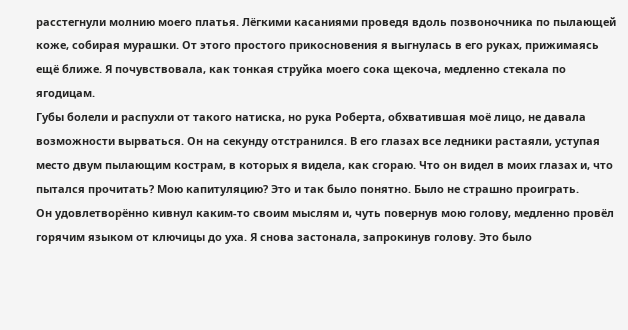расстегнули молнию моего платья. Лёгкими касаниями проведя вдоль позвоночника по пылающей коже, собирая мурашки. От этого простого прикосновения я выгнулась в его руках, прижимаясь ещё ближе. Я почувствовала, как тонкая струйка моего сока щекоча, медленно стекала по ягодицам.
Губы болели и распухли от такого натиска, но рука Роберта, обхватившая моё лицо, не давала возможности вырваться. Он на секунду отстранился. В его глазах все ледники растаяли, уступая место двум пылающим кострам, в которых я видела, как сгораю. Что он видел в моих глазах и, что пытался прочитать? Мою капитуляцию? Это и так было понятно. Было не страшно проиграть.
Он удовлетворённо кивнул каким-то своим мыслям и, чуть повернув мою голову, медленно провёл горячим языком от ключицы до уха. Я снова застонала, запрокинув голову. Это было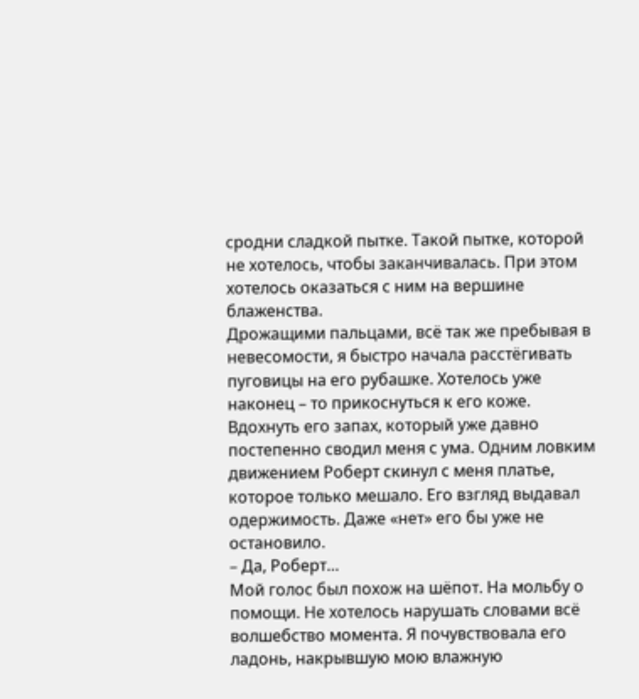сродни сладкой пытке. Такой пытке, которой не хотелось, чтобы заканчивалась. При этом хотелось оказаться с ним на вершине блаженства.
Дрожащими пальцами, всё так же пребывая в невесомости, я быстро начала расстёгивать пуговицы на его рубашке. Хотелось уже наконец – то прикоснуться к его коже. Вдохнуть его запах, который уже давно постепенно сводил меня с ума. Одним ловким движением Роберт скинул с меня платье, которое только мешало. Его взгляд выдавал одержимость. Даже «нет» его бы уже не остановило.
– Да, Роберт…
Мой голос был похож на шёпот. На мольбу о помощи. Не хотелось нарушать словами всё волшебство момента. Я почувствовала его ладонь, накрывшую мою влажную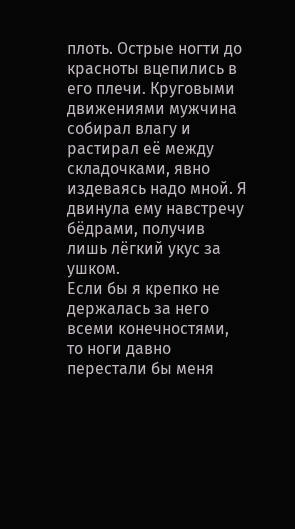плоть. Острые ногти до красноты вцепились в его плечи. Круговыми движениями мужчина собирал влагу и растирал её между складочками, явно издеваясь надо мной. Я двинула ему навстречу бёдрами, получив лишь лёгкий укус за ушком.
Если бы я крепко не держалась за него всеми конечностями, то ноги давно перестали бы меня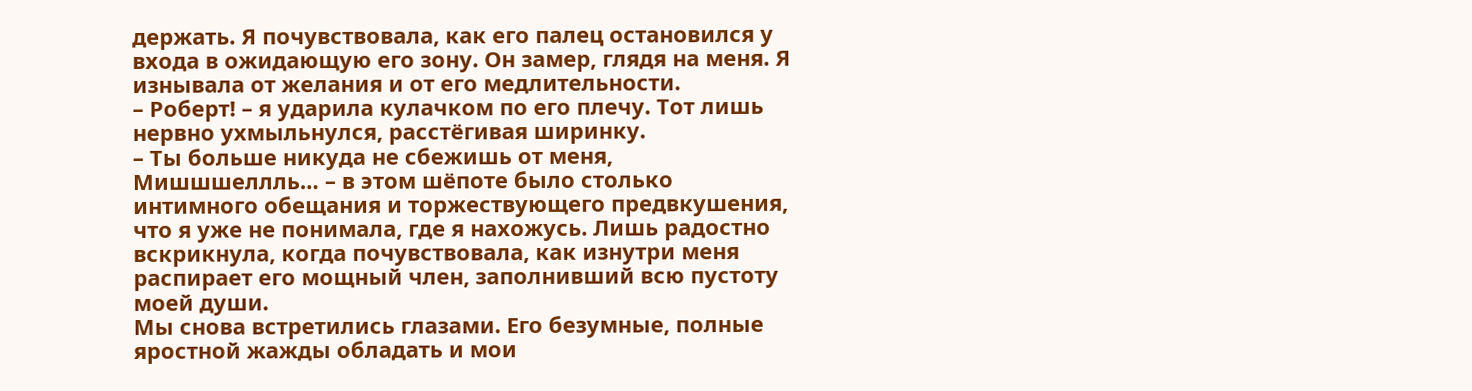держать. Я почувствовала, как его палец остановился у входа в ожидающую его зону. Он замер, глядя на меня. Я изнывала от желания и от его медлительности.
– Роберт! – я ударила кулачком по его плечу. Тот лишь нервно ухмыльнулся, расстёгивая ширинку.
– Ты больше никуда не сбежишь от меня, Мишшшеллль… – в этом шёпоте было столько интимного обещания и торжествующего предвкушения, что я уже не понимала, где я нахожусь. Лишь радостно вскрикнула, когда почувствовала, как изнутри меня распирает его мощный член, заполнивший всю пустоту моей души.
Мы снова встретились глазами. Его безумные, полные яростной жажды обладать и мои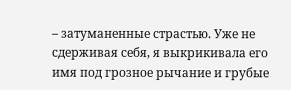– затуманенные страстью. Уже не сдерживая себя, я выкрикивала его имя под грозное рычание и грубые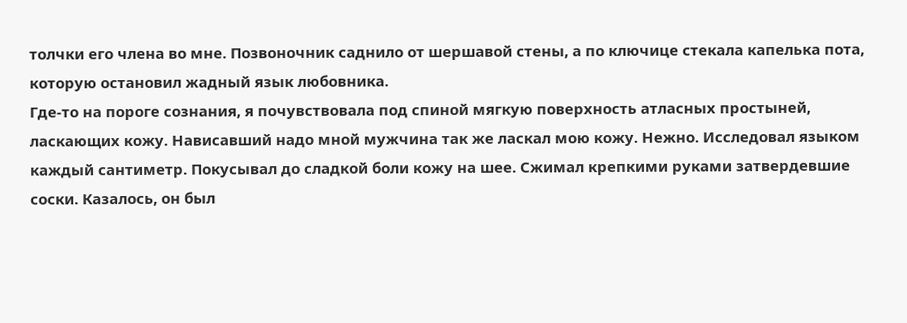толчки его члена во мне. Позвоночник саднило от шершавой стены, а по ключице стекала капелька пота, которую остановил жадный язык любовника.
Где-то на пороге сознания, я почувствовала под спиной мягкую поверхность атласных простыней, ласкающих кожу. Нависавший надо мной мужчина так же ласкал мою кожу. Нежно. Исследовал языком каждый сантиметр. Покусывал до сладкой боли кожу на шее. Сжимал крепкими руками затвердевшие соски. Казалось, он был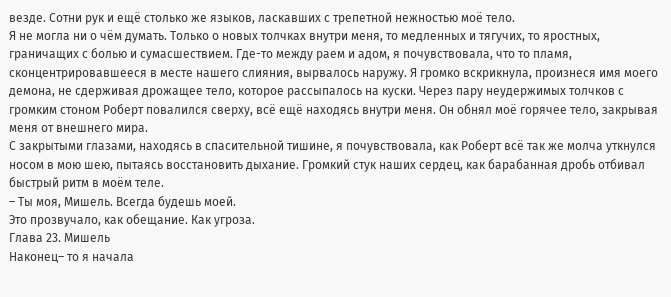везде. Сотни рук и ещё столько же языков, ласкавших с трепетной нежностью моё тело.
Я не могла ни о чём думать. Только о новых толчках внутри меня, то медленных и тягучих, то яростных, граничащих с болью и сумасшествием. Где-то между раем и адом, я почувствовала, что то пламя, сконцентрировавшееся в месте нашего слияния, вырвалось наружу. Я громко вскрикнула, произнеся имя моего демона, не сдерживая дрожащее тело, которое рассыпалось на куски. Через пару неудержимых толчков с громким стоном Роберт повалился сверху, всё ещё находясь внутри меня. Он обнял моё горячее тело, закрывая меня от внешнего мира.
С закрытыми глазами, находясь в спасительной тишине, я почувствовала, как Роберт всё так же молча уткнулся носом в мою шею, пытаясь восстановить дыхание. Громкий стук наших сердец, как барабанная дробь отбивал быстрый ритм в моём теле.
– Ты моя, Мишель. Всегда будешь моей.
Это прозвучало, как обещание. Как угроза.
Глава 23. Мишель
Наконец– то я начала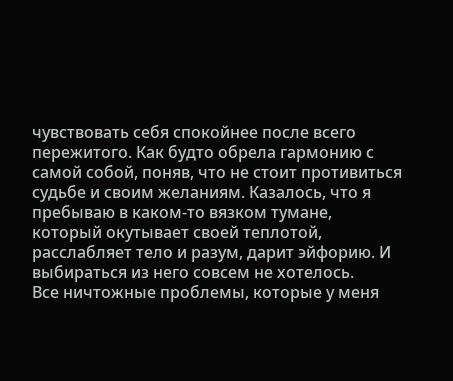чувствовать себя спокойнее после всего пережитого. Как будто обрела гармонию с самой собой, поняв, что не стоит противиться судьбе и своим желаниям. Казалось, что я пребываю в каком-то вязком тумане, который окутывает своей теплотой, расслабляет тело и разум, дарит эйфорию. И выбираться из него совсем не хотелось.
Все ничтожные проблемы, которые у меня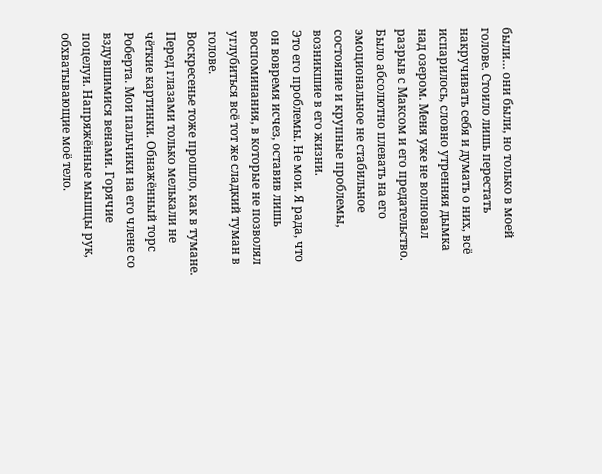были… они были, но только в моей голове. Стоило лишь перестать накручивать себя и думать о них, всё испарилось, словно утренняя дымка над озером. Меня уже не волновал разрыв с Максом и его предательство. Было абсолютно плевать на его эмоциональное не стабильное состояние и крупные проблемы, возникшие в его жизни.
Это его проблемы. Не мои. Я рада, что он вовремя исчез, оставив лишь воспоминания, в которые не позволял углубиться всё тот же сладкий туман в голове.
Воскресенье тоже прошло, как в тумане. Перед глазами только мелькали не чёткие картинки. Обнажённый торс Роберта. Мои пальчики на его члене со вздувшимися венами. Горячие поцелуи. Напряжённые мышцы рук, обхватывающие моё тело.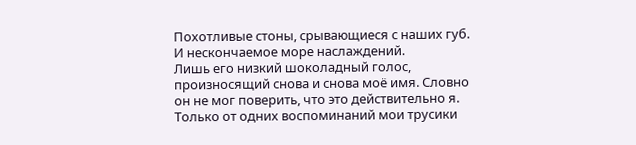Похотливые стоны, срывающиеся с наших губ. И нескончаемое море наслаждений.
Лишь его низкий шоколадный голос, произносящий снова и снова моё имя. Словно он не мог поверить, что это действительно я.
Только от одних воспоминаний мои трусики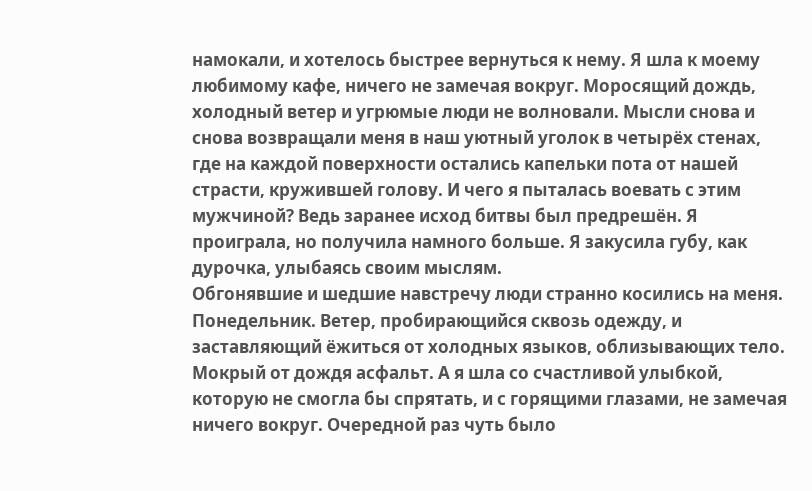намокали, и хотелось быстрее вернуться к нему. Я шла к моему любимому кафе, ничего не замечая вокруг. Моросящий дождь, холодный ветер и угрюмые люди не волновали. Мысли снова и снова возвращали меня в наш уютный уголок в четырёх стенах, где на каждой поверхности остались капельки пота от нашей страсти, кружившей голову. И чего я пыталась воевать с этим мужчиной? Ведь заранее исход битвы был предрешён. Я проиграла, но получила намного больше. Я закусила губу, как дурочка, улыбаясь своим мыслям.
Обгонявшие и шедшие навстречу люди странно косились на меня. Понедельник. Ветер, пробирающийся сквозь одежду, и заставляющий ёжиться от холодных языков, облизывающих тело. Мокрый от дождя асфальт. А я шла со счастливой улыбкой, которую не смогла бы спрятать, и с горящими глазами, не замечая ничего вокруг. Очередной раз чуть было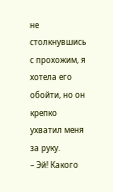не столкнувшись с прохожим, я хотела его обойти, но он крепко ухватил меня за руку.
– Эй! Какого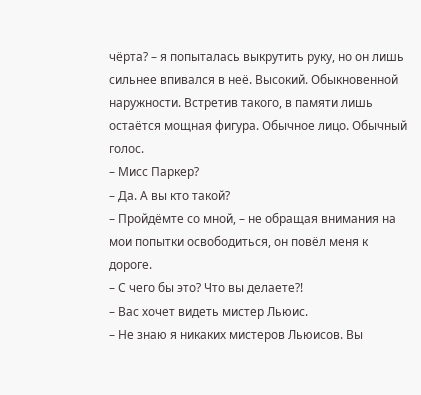чёрта? – я попыталась выкрутить руку, но он лишь сильнее впивался в неё. Высокий. Обыкновенной наружности. Встретив такого, в памяти лишь остаётся мощная фигура. Обычное лицо. Обычный голос.
– Мисс Паркер?
– Да. А вы кто такой?
– Пройдёмте со мной, – не обращая внимания на мои попытки освободиться, он повёл меня к дороге.
– С чего бы это? Что вы делаете?!
– Вас хочет видеть мистер Льюис.
– Не знаю я никаких мистеров Льюисов. Вы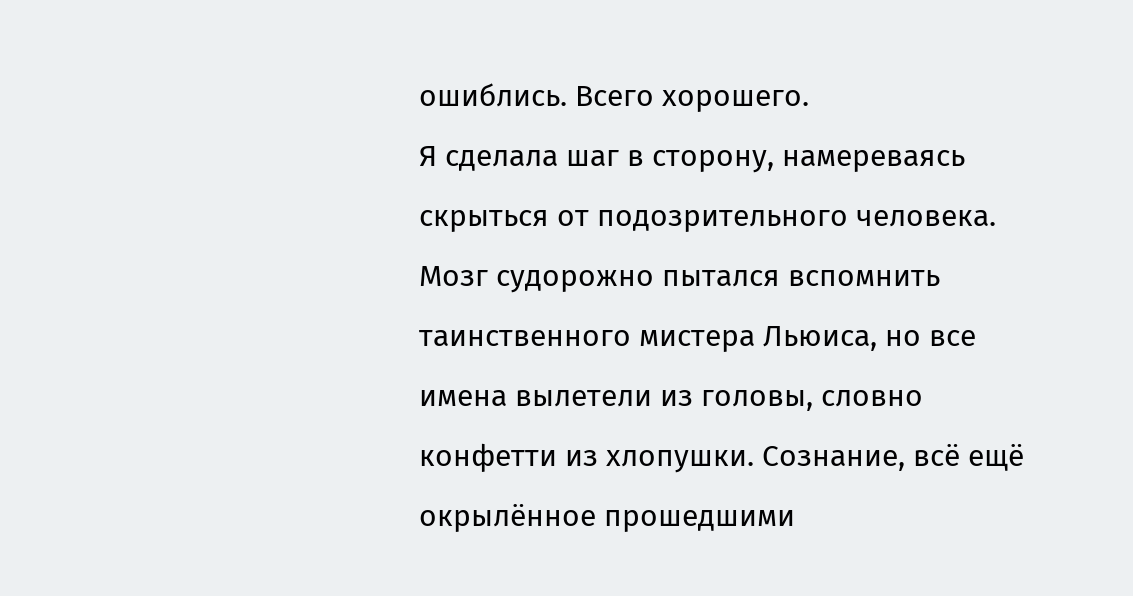ошиблись. Всего хорошего.
Я сделала шаг в сторону, намереваясь скрыться от подозрительного человека. Мозг судорожно пытался вспомнить таинственного мистера Льюиса, но все имена вылетели из головы, словно конфетти из хлопушки. Сознание, всё ещё окрылённое прошедшими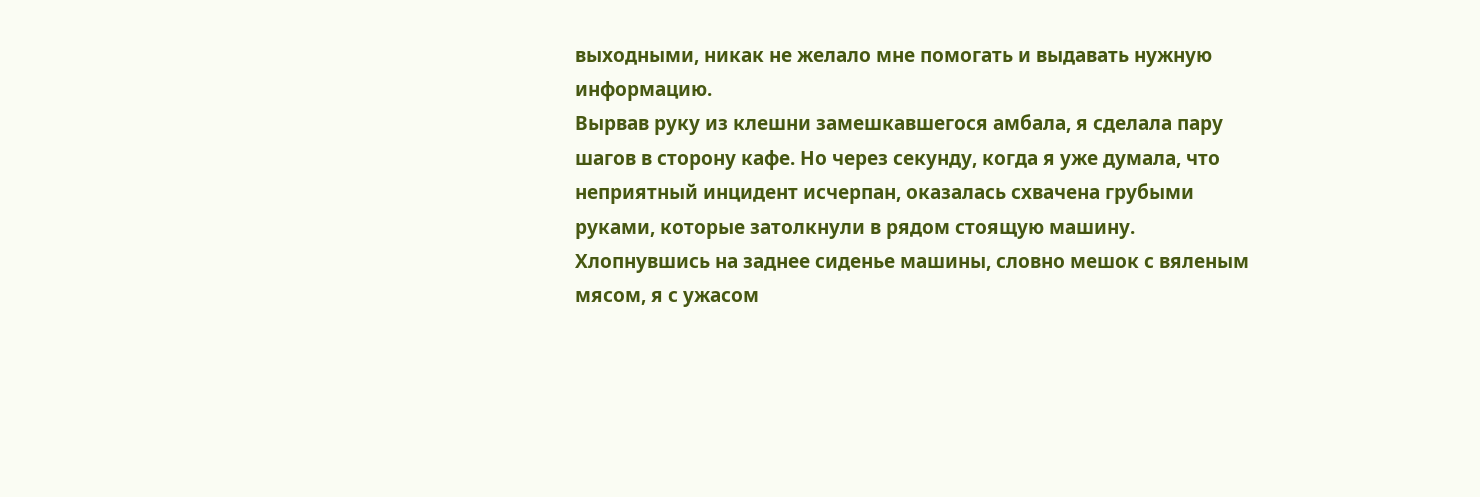выходными, никак не желало мне помогать и выдавать нужную информацию.
Вырвав руку из клешни замешкавшегося амбала, я сделала пару шагов в сторону кафе. Но через секунду, когда я уже думала, что неприятный инцидент исчерпан, оказалась схвачена грубыми руками, которые затолкнули в рядом стоящую машину. Хлопнувшись на заднее сиденье машины, словно мешок с вяленым мясом, я с ужасом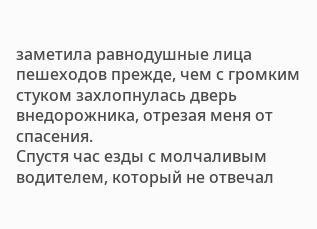заметила равнодушные лица пешеходов прежде, чем с громким стуком захлопнулась дверь внедорожника, отрезая меня от спасения.
Спустя час езды с молчаливым водителем, который не отвечал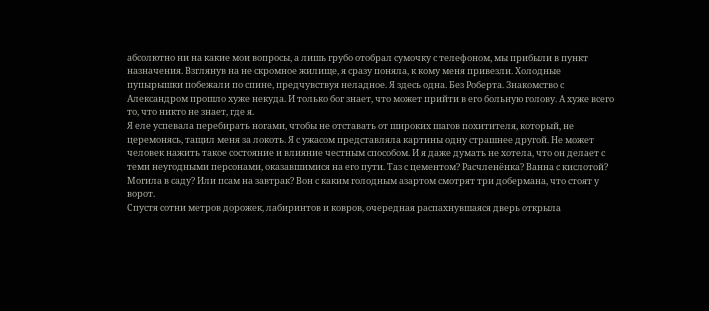абсолютно ни на какие мои вопросы, а лишь грубо отобрал сумочку с телефоном, мы прибыли в пункт назначения. Взглянув на не скромное жилище, я сразу поняла, к кому меня привезли. Холодные пупырышки побежали по спине, предчувствуя неладное. Я здесь одна. Без Роберта. Знакомство с Александром прошло хуже некуда. И только бог знает, что может прийти в его больную голову. А хуже всего то, что никто не знает, где я.
Я еле успевала перебирать ногами, чтобы не отставать от широких шагов похитителя, который, не церемонясь, тащил меня за локоть. Я с ужасом представляла картины одну страшнее другой. Не может человек нажить такое состояние и влияние честным способом. И я даже думать не хотела, что он делает с теми неугодными персонами, оказавшимися на его пути. Таз с цементом? Расчленёнка? Ванна с кислотой? Могила в саду? Или псам на завтрак? Вон с каким голодным азартом смотрят три добермана, что стоят у ворот.
Спустя сотни метров дорожек, лабиринтов и ковров, очередная распахнувшаяся дверь открыла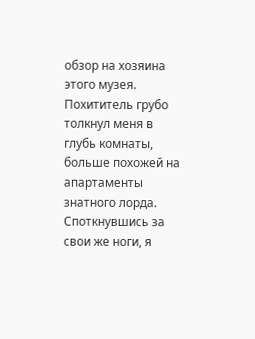обзор на хозяина этого музея. Похититель грубо толкнул меня в глубь комнаты, больше похожей на апартаменты знатного лорда. Споткнувшись за свои же ноги, я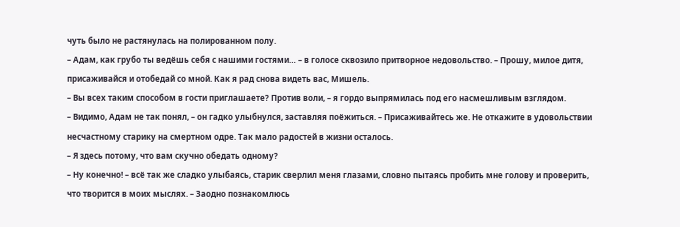чуть было не растянулась на полированном полу.
– Адам, как грубо ты ведёшь себя с нашими гостями… – в голосе сквозило притворное недовольство. – Прошу, милое дитя, присаживайся и отобедай со мной. Как я рад снова видеть вас, Мишель.
– Вы всех таким способом в гости приглашаете? Против воли, – я гордо выпрямилась под его насмешливым взглядом.
– Видимо, Адам не так понял, – он гадко улыбнулся, заставляя поёжиться. – Присаживайтесь же. Не откажите в удовольствии несчастному старику на смертном одре. Так мало радостей в жизни осталось.
– Я здесь потому, что вам скучно обедать одному?
– Ну конечно! – всё так же сладко улыбаясь, старик сверлил меня глазами, словно пытаясь пробить мне голову и проверить, что творится в моих мыслях. – Заодно познакомлюсь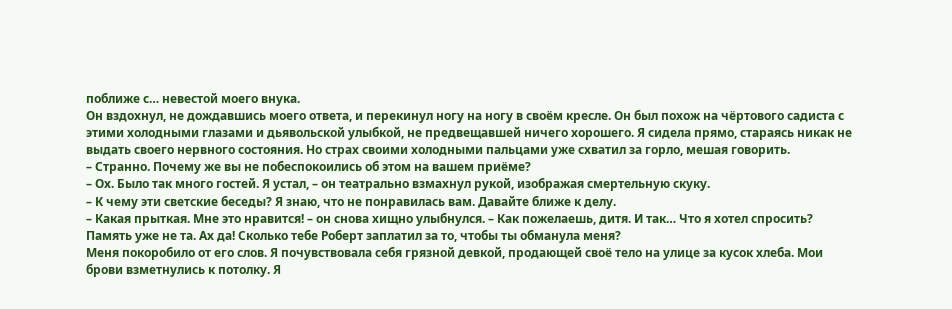поближе с… невестой моего внука.
Он вздохнул, не дождавшись моего ответа, и перекинул ногу на ногу в своём кресле. Он был похож на чёртового садиста с этими холодными глазами и дьявольской улыбкой, не предвещавшей ничего хорошего. Я сидела прямо, стараясь никак не выдать своего нервного состояния. Но страх своими холодными пальцами уже схватил за горло, мешая говорить.
– Странно. Почему же вы не побеспокоились об этом на вашем приёме?
– Ох. Было так много гостей. Я устал, – он театрально взмахнул рукой, изображая смертельную скуку.
– К чему эти светские беседы? Я знаю, что не понравилась вам. Давайте ближе к делу.
– Какая прыткая. Мне это нравится! – он снова хищно улыбнулся. – Как пожелаешь, дитя. И так… Что я хотел спросить? Память уже не та. Ах да! Сколько тебе Роберт заплатил за то, чтобы ты обманула меня?
Меня покоробило от его слов. Я почувствовала себя грязной девкой, продающей своё тело на улице за кусок хлеба. Мои брови взметнулись к потолку. Я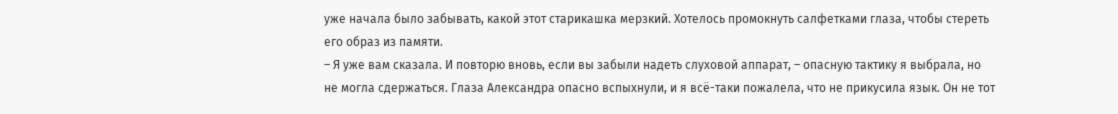уже начала было забывать, какой этот старикашка мерзкий. Хотелось промокнуть салфетками глаза, чтобы стереть его образ из памяти.
– Я уже вам сказала. И повторю вновь, если вы забыли надеть слуховой аппарат, – опасную тактику я выбрала, но не могла сдержаться. Глаза Александра опасно вспыхнули, и я всё-таки пожалела, что не прикусила язык. Он не тот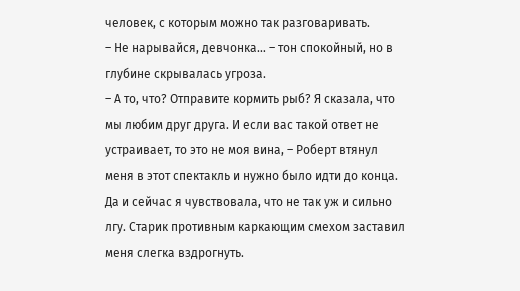человек, с которым можно так разговаривать.
– Не нарывайся, девчонка… – тон спокойный, но в глубине скрывалась угроза.
– А то, что? Отправите кормить рыб? Я сказала, что мы любим друг друга. И если вас такой ответ не устраивает, то это не моя вина, – Роберт втянул меня в этот спектакль и нужно было идти до конца. Да и сейчас я чувствовала, что не так уж и сильно лгу. Старик противным каркающим смехом заставил меня слегка вздрогнуть.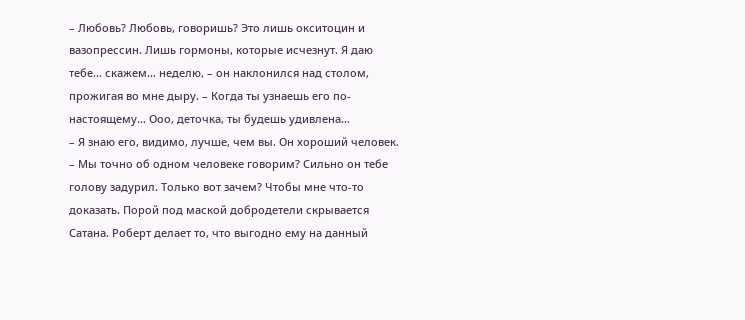– Любовь? Любовь, говоришь? Это лишь окситоцин и вазопрессин. Лишь гормоны, которые исчезнут. Я даю тебе… скажем… неделю, – он наклонился над столом, прожигая во мне дыру. – Когда ты узнаешь его по-настоящему… Ооо, деточка, ты будешь удивлена…
– Я знаю его, видимо, лучше, чем вы. Он хороший человек.
– Мы точно об одном человеке говорим? Сильно он тебе голову задурил. Только вот зачем? Чтобы мне что-то доказать. Порой под маской добродетели скрывается Сатана. Роберт делает то, что выгодно ему на данный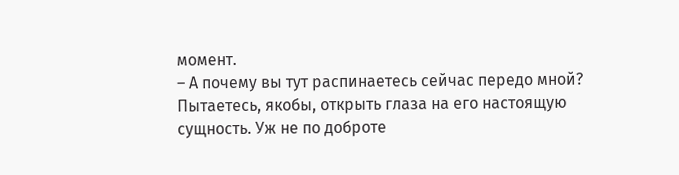момент.
– А почему вы тут распинаетесь сейчас передо мной? Пытаетесь, якобы, открыть глаза на его настоящую сущность. Уж не по доброте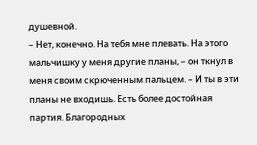душевной.
– Нет, конечно. На тебя мне плевать. На этого мальчишку у меня другие планы, – он ткнул в меня своим скрюченным пальцем. – И ты в эти планы не входишь. Есть более достойная партия. Благородных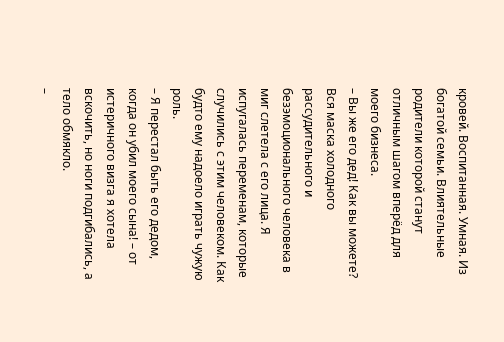кровей. Воспитанная. Умная. Из богатой семьи. Влиятельные родители которой станут отличным шагом вперёд для моего бизнеса.
– Вы же его дед! Как вы можете?
Вся маска холодного рассудительного и безэмоционального человека в миг слетела с его лица. Я испугалась переменам, которые случились с этим человеком. Как будто ему надоело играть чужую роль.
– Я перестал быть его дедом, когда он убил моего сына! – от истеричного визга я хотела вскочить, но ноги подгибались, а тело обмякло.
–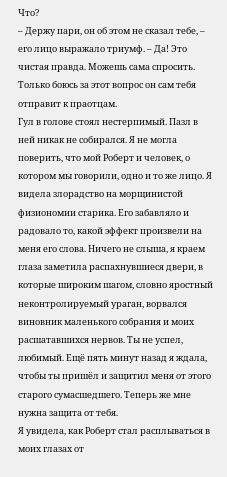Что?
– Держу пари, он об этом не сказал тебе, – его лицо выражало триумф. – Да! Это чистая правда. Можешь сама спросить. Только боюсь за этот вопрос он сам тебя отправит к праотцам.
Гул в голове стоял нестерпимый. Пазл в ней никак не собирался. Я не могла поверить, что мой Роберт и человек, о котором мы говорили, одно и то же лицо. Я видела злорадство на морщинистой физиономии старика. Его забавляло и радовало то, какой эффект произвели на меня его слова. Ничего не слыша, я краем глаза заметила распахнувшиеся двери, в которые широким шагом, словно яростный неконтролируемый ураган, ворвался виновник маленького собрания и моих расшатавшихся нервов. Ты не успел, любимый. Ещё пять минут назад я ждала, чтобы ты пришёл и защитил меня от этого старого сумасшедшего. Теперь же мне нужна защита от тебя.
Я увидела, как Роберт стал расплываться в моих глазах от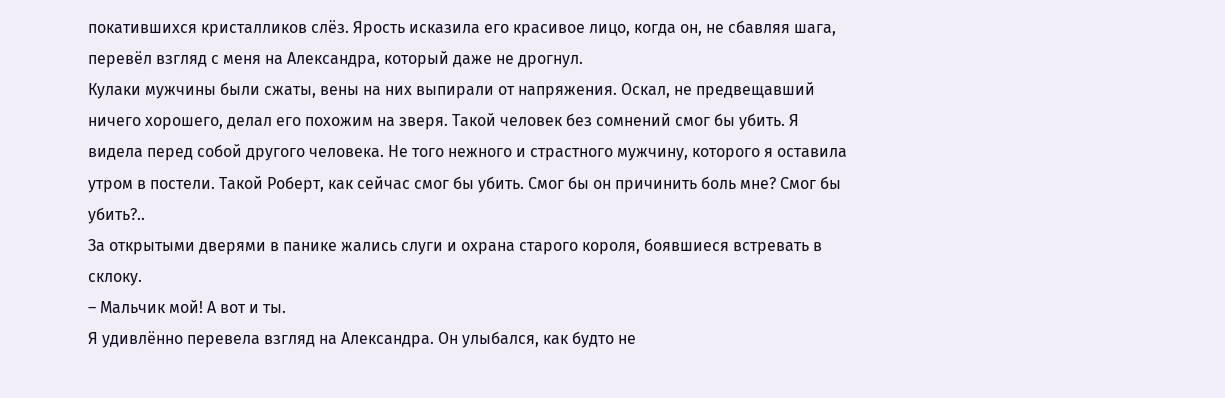покатившихся кристалликов слёз. Ярость исказила его красивое лицо, когда он, не сбавляя шага, перевёл взгляд с меня на Александра, который даже не дрогнул.
Кулаки мужчины были сжаты, вены на них выпирали от напряжения. Оскал, не предвещавший ничего хорошего, делал его похожим на зверя. Такой человек без сомнений смог бы убить. Я видела перед собой другого человека. Не того нежного и страстного мужчину, которого я оставила утром в постели. Такой Роберт, как сейчас смог бы убить. Смог бы он причинить боль мне? Смог бы убить?..
За открытыми дверями в панике жались слуги и охрана старого короля, боявшиеся встревать в склоку.
– Мальчик мой! А вот и ты.
Я удивлённо перевела взгляд на Александра. Он улыбался, как будто не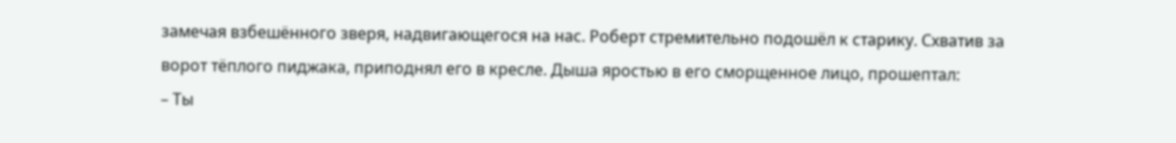замечая взбешённого зверя, надвигающегося на нас. Роберт стремительно подошёл к старику. Схватив за ворот тёплого пиджака, приподнял его в кресле. Дыша яростью в его сморщенное лицо, прошептал:
– Ты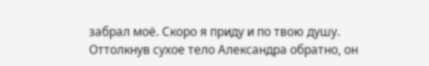забрал моё. Скоро я приду и по твою душу.
Оттолкнув сухое тело Александра обратно, он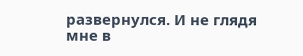развернулся. И не глядя мне в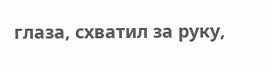глаза, схватил за руку,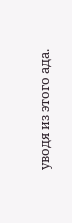уводя из этого ада.